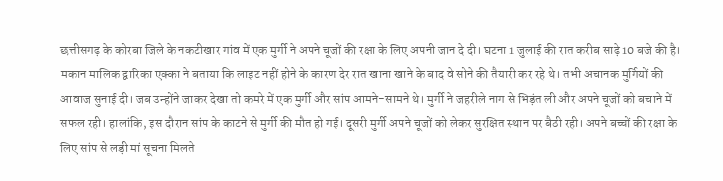छत्तीसगढ़ के कोरबा जिले के नकटीखार गांव में एक मुर्गी ने अपने चूजों की रक्षा के लिए अपनी जान दे दी। घटना 1 जुलाई की रात करीब साढ़े 10 बजे की है। मकान मालिक द्वारिका एक्का ने बताया कि लाइट नहीं होने के कारण देर रात खाना खाने के बाद वे सोने की तैयारी कर रहे थे। तभी अचानक मुर्गियों की आवाज सुनाई दी। जब उन्होंने जाकर देखा तो कमरे में एक मुर्गी और सांप आमने-सामने थे। मुर्गी ने जहरीले नाग से भिड़ंत ली और अपने चूजों को बचाने में सफल रही। हालांकि, इस दौरान सांप के काटने से मुर्गी की मौत हो गई। दूसरी मुर्गी अपने चूजों को लेकर सुरक्षित स्थान पर बैठी रही। अपने बच्चों की रक्षा के लिए सांप से लड़ी मां सूचना मिलते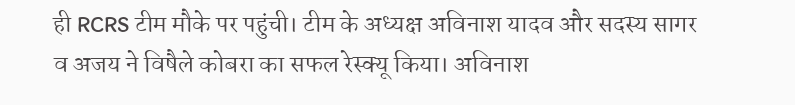ही RCRS टीम मौके पर पहुंची। टीम के अध्यक्ष अविनाश यादव और सदस्य सागर व अजय ने विषैले कोबरा का सफल रेस्क्यू किया। अविनाश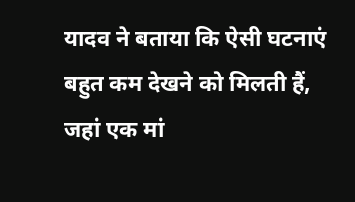यादव ने बताया कि ऐसी घटनाएं बहुत कम देखने को मिलती हैं, जहां एक मां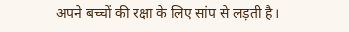अपने बच्चों की रक्षा के लिए सांप से लड़ती है।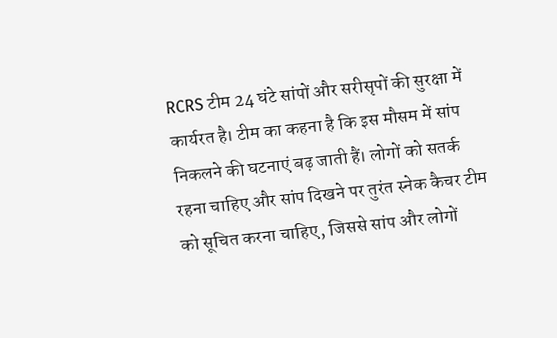RCRS टीम 24 घंटे सांपों और सरीसृपों की सुरक्षा में कार्यरत है। टीम का कहना है कि इस मौसम में सांप निकलने की घटनाएं बढ़ जाती हैं। लोगों को सतर्क रहना चाहिए और सांप दिखने पर तुरंत स्नेक कैचर टीम को सूचित करना चाहिए, जिससे सांप और लोगों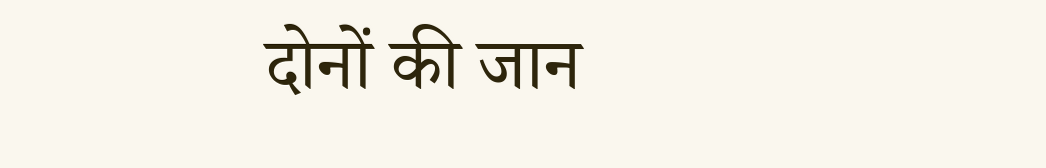दोनों की जान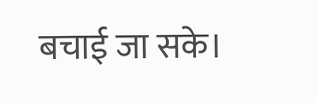बचाई जा सके।